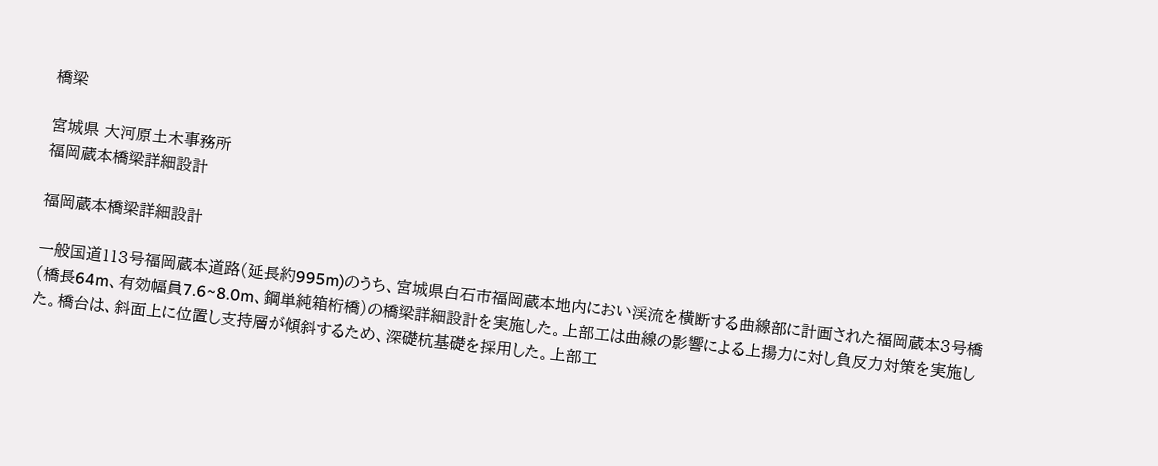橋梁

宮城県 大河原土木事務所
福岡蔵本橋梁詳細設計

福岡蔵本橋梁詳細設計

一般国道113号福岡蔵本道路(延長約995m)のうち、宮城県白石市福岡蔵本地内におい渓流を横断する曲線部に計画された福岡蔵本3号橋(橋長64m、有効幅員7.6~8.0m、鋼単純箱桁橋)の橋梁詳細設計を実施した。上部工は曲線の影響による上揚力に対し負反力対策を実施した。橋台は、斜面上に位置し支持層が傾斜するため、深礎杭基礎を採用した。上部工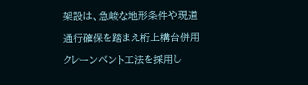架設は、急峻な地形条件や現道通行確保を踏まえ桁上構台併用クレーンベント工法を採用し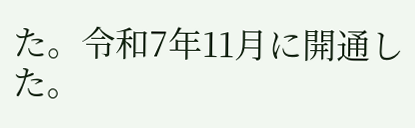た。令和7年11月に開通した。